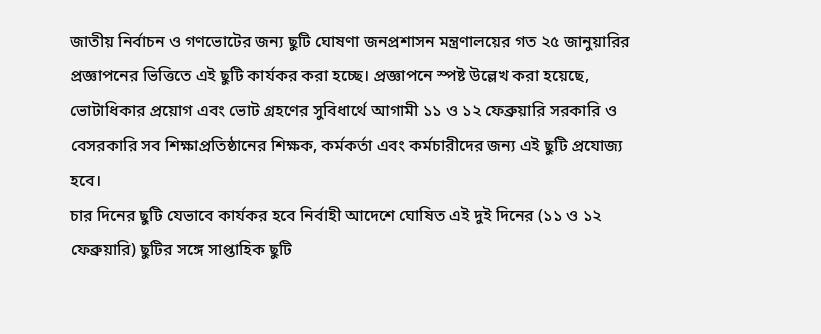জাতীয় নির্বাচন ও গণভোটের জন্য ছুটি ঘোষণা জনপ্রশাসন মন্ত্রণালয়ের গত ২৫ জানুয়ারির প্রজ্ঞাপনের ভিত্তিতে এই ছুটি কার্যকর করা হচ্ছে। প্রজ্ঞাপনে স্পষ্ট উল্লেখ করা হয়েছে, ভোটাধিকার প্রয়োগ এবং ভোট গ্রহণের সুবিধার্থে আগামী ১১ ও ১২ ফেব্রুয়ারি সরকারি ও বেসরকারি সব শিক্ষাপ্রতিষ্ঠানের শিক্ষক, কর্মকর্তা এবং কর্মচারীদের জন্য এই ছুটি প্রযোজ্য হবে।
চার দিনের ছুটি যেভাবে কার্যকর হবে নির্বাহী আদেশে ঘোষিত এই দুই দিনের (১১ ও ১২ ফেব্রুয়ারি) ছুটির সঙ্গে সাপ্তাহিক ছুটি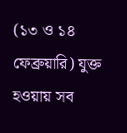(১৩ ও ১৪ ফেব্রুয়ারি) যুক্ত হওয়ায় সব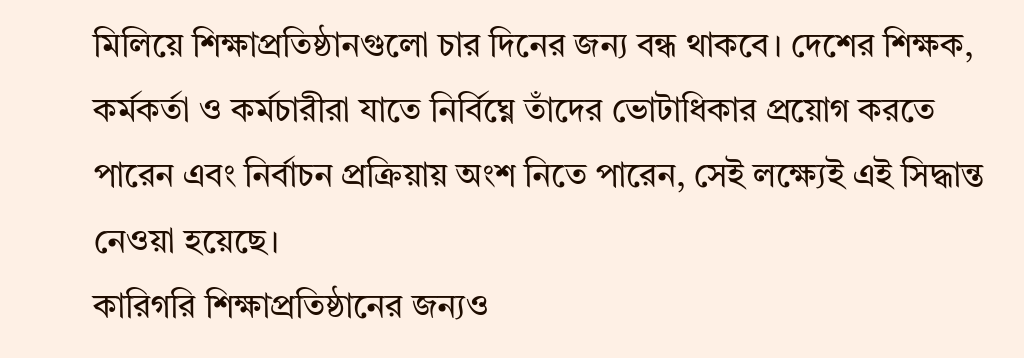মিলিয়ে শিক্ষাপ্রতিষ্ঠানগুলো চার দিনের জন্য বন্ধ থাকবে। দেশের শিক্ষক, কর্মকর্তা ও কর্মচারীরা যাতে নির্বিঘ্নে তাঁদের ভোটাধিকার প্রয়োগ করতে পারেন এবং নির্বাচন প্রক্রিয়ায় অংশ নিতে পারেন, সেই লক্ষ্যেই এই সিদ্ধান্ত নেওয়া হয়েছে।
কারিগরি শিক্ষাপ্রতিষ্ঠানের জন্যও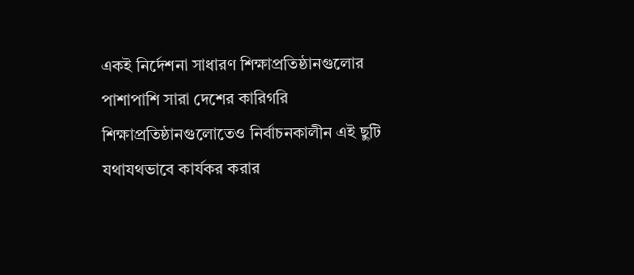একই নির্দেশনা সাধারণ শিক্ষাপ্রতিষ্ঠানগুলোর পাশাপাশি সারা দেশের কারিগরি শিক্ষাপ্রতিষ্ঠানগুলোতেও নির্বাচনকালীন এই ছুটি যথাযথভাবে কার্যকর করার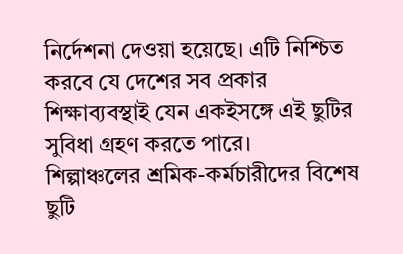নির্দেশনা দেওয়া হয়েছে। এটি নিশ্চিত করবে যে দেশের সব প্রকার শিক্ষাব্যবস্থাই যেন একইসঙ্গে এই ছুটির সুবিধা গ্রহণ করতে পারে।
শিল্পাঞ্চলের শ্রমিক-কর্মচারীদের বিশেষ ছুটি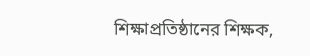শিক্ষাপ্রতিষ্ঠানের শিক্ষক,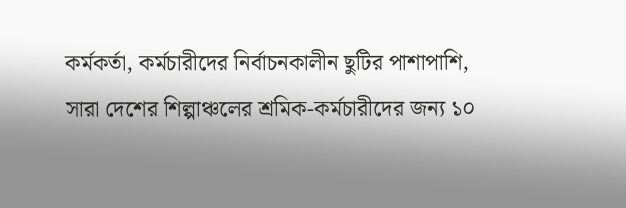কর্মকর্তা, কর্মচারীদের নির্বাচনকালীন ছুটির পাশাপাশি, সারা দেশের শিল্পাঞ্চলের শ্রমিক-কর্মচারীদের জন্য ১০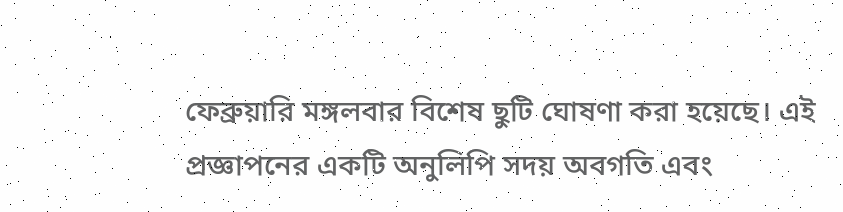ফেব্রুয়ারি মঙ্গলবার বিশেষ ছুটি ঘোষণা করা হয়েছে। এই প্রজ্ঞাপনের একটি অনুলিপি সদয় অবগতি এবং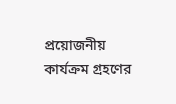প্রয়োজনীয় কার্যক্রম গ্রহণের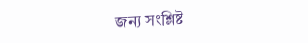জন্য সংশ্লিষ্ট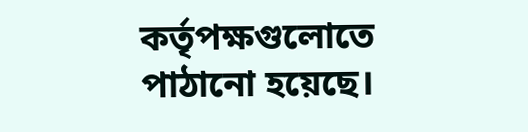কর্তৃপক্ষগুলোতে পাঠানো হয়েছে।